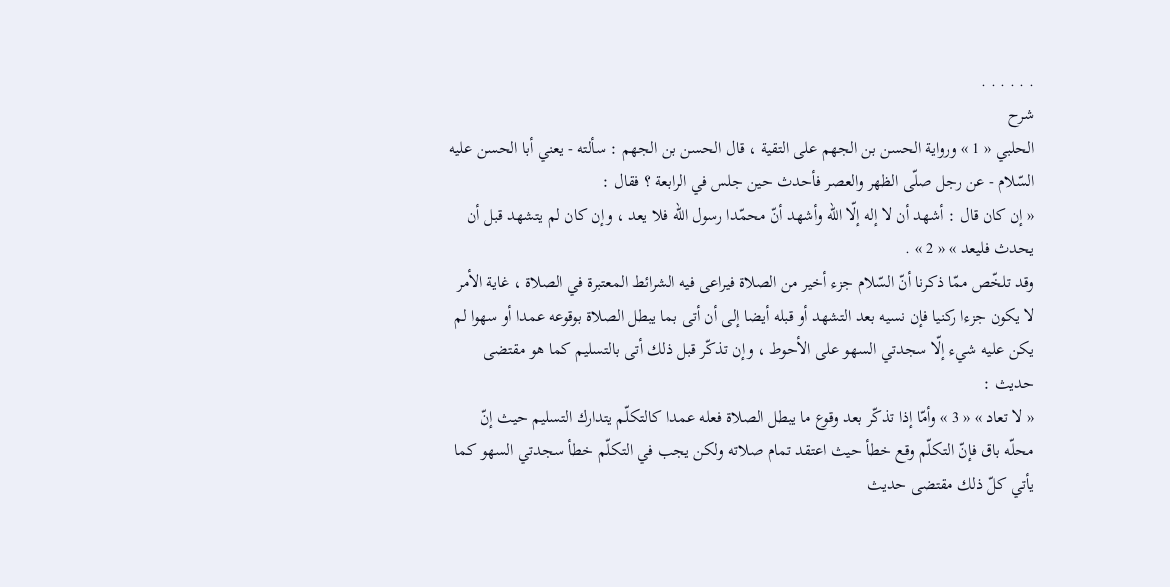. . . . . .
شرح
الحلبي « 1 » ورواية الحسن بن الجهم على التقية ، قال الحسن بن الجهم : سألته - يعني أبا الحسن عليه السّلام - عن رجل صلّى الظهر والعصر فأحدث حين جلس في الرابعة ؟ فقال :
« إن كان قال : أشهد أن لا إله إلّا اللّه وأشهد أنّ محمّدا رسول اللّه فلا يعد ، وإن كان لم يتشهد قبل أن يحدث فليعد » « 2 » .
وقد تلخّص ممّا ذكرنا أنّ السّلام جزء أخير من الصلاة فيراعى فيه الشرائط المعتبرة في الصلاة ، غاية الأمر لا يكون جزءا ركنيا فإن نسيه بعد التشهد أو قبله أيضا إلى أن أتى بما يبطل الصلاة بوقوعه عمدا أو سهوا لم يكن عليه شيء إلّا سجدتي السهو على الأحوط ، وإن تذكّر قبل ذلك أتى بالتسليم كما هو مقتضى حديث :
« لا تعاد » « 3 » وأمّا إذا تذكّر بعد وقوع ما يبطل الصلاة فعله عمدا كالتكلّم يتدارك التسليم حيث إنّ محلّه باق فإنّ التكلّم وقع خطأ حيث اعتقد تمام صلاته ولكن يجب في التكلّم خطأ سجدتي السهو كما يأتي كلّ ذلك مقتضى حديث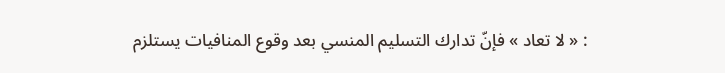: « لا تعاد » فإنّ تدارك التسليم المنسي بعد وقوع المنافيات يستلزم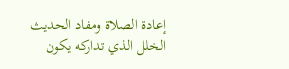إعادة الصلاة ومفاد الحديث الخلل الذي تداركه يكون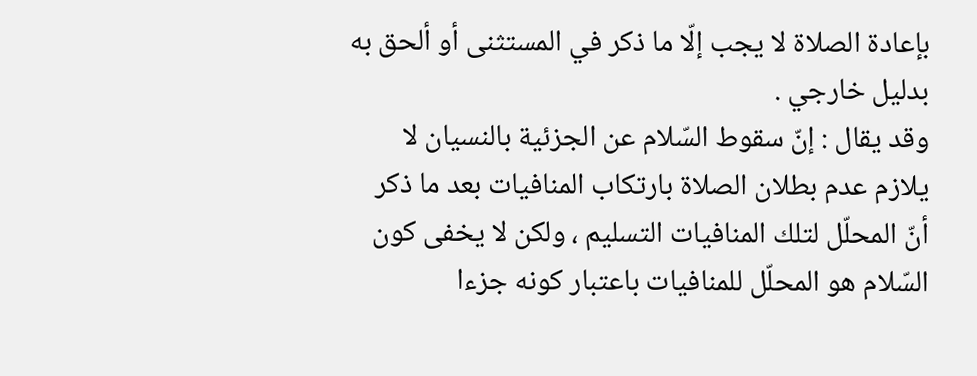بإعادة الصلاة لا يجب إلّا ما ذكر في المستثنى أو ألحق به بدليل خارجي .
وقد يقال : إنّ سقوط السّلام عن الجزئية بالنسيان لا يلازم عدم بطلان الصلاة بارتكاب المنافيات بعد ما ذكر أنّ المحلّل لتلك المنافيات التسليم ، ولكن لا يخفى كون السّلام هو المحلّل للمنافيات باعتبار كونه جزءا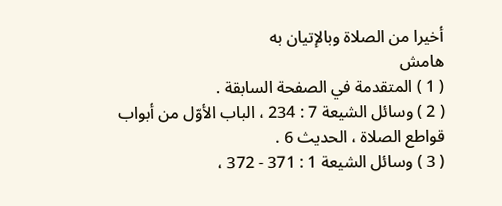أخيرا من الصلاة وبالإتيان به
هامش
( 1 ) المتقدمة في الصفحة السابقة .
( 2 ) وسائل الشيعة 7 : 234 ، الباب الأوّل من أبواب قواطع الصلاة ، الحديث 6 .
( 3 ) وسائل الشيعة 1 : 371 - 372 ،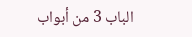الباب 3 من أبواب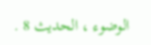الوضوء ، الحديث 8 .